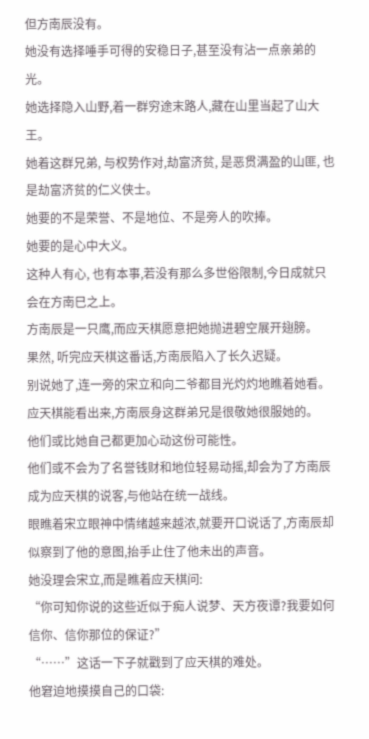但方南辰没有。
她没有选择唾手可得的安稳日子,甚至没有沾一点亲弟的光。
她选择隐入山野,着一群穷途末路人,藏在山里当起了山大王。
她着这群兄弟, 与权势作对,劫富济贫, 是恶贯满盈的山匪, 也是劫富济贫的仁义侠士。
她要的不是荣誉、不是地位、不是旁人的吹捧。
她要的是心中大义。
这种人有心, 也有本事,若没有那么多世俗限制,今日成就只会在方南巳之上。
方南辰是一只鹰,而应天棋愿意把她抛进碧空展开翅膀。
果然, 听完应天棋这番话,方南辰陷入了长久迟疑。
别说她了,连一旁的宋立和向二爷都目光灼灼地瞧着她看。
应天棋能看出来,方南辰身这群弟兄是很敬她很服她的。
他们或比她自己都更加心动这份可能性。
他们或不会为了名誉钱财和地位轻易动摇,却会为了方南辰成为应天棋的说客,与他站在统一战线。
眼瞧着宋立眼神中情绪越来越浓,就要开口说话了,方南辰却似察到了他的意图,抬手止住了他未出的声音。
她没理会宋立,而是瞧着应天棋问:
“你可知你说的这些近似于痴人说梦、天方夜谭?我要如何信你、信你那位的保证?”
“……”这话一下子就戳到了应天棋的难处。
他窘迫地摸摸自己的口袋: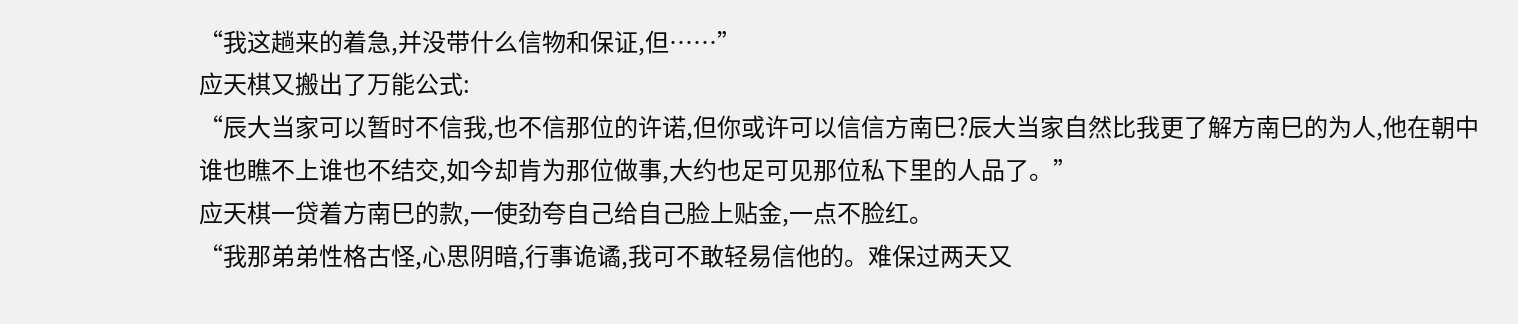“我这趟来的着急,并没带什么信物和保证,但……”
应天棋又搬出了万能公式:
“辰大当家可以暂时不信我,也不信那位的许诺,但你或许可以信信方南巳?辰大当家自然比我更了解方南巳的为人,他在朝中谁也瞧不上谁也不结交,如今却肯为那位做事,大约也足可见那位私下里的人品了。”
应天棋一贷着方南巳的款,一使劲夸自己给自己脸上贴金,一点不脸红。
“我那弟弟性格古怪,心思阴暗,行事诡谲,我可不敢轻易信他的。难保过两天又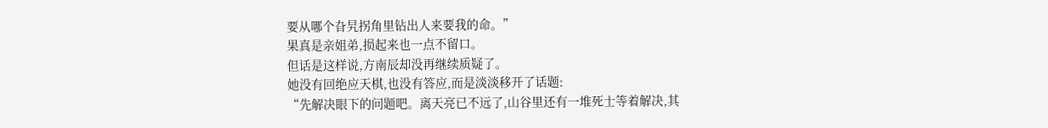要从哪个旮旯拐角里钻出人来要我的命。”
果真是亲姐弟,损起来也一点不留口。
但话是这样说,方南辰却没再继续质疑了。
她没有回绝应天棋,也没有答应,而是淡淡移开了话题:
“先解决眼下的问题吧。离天亮已不远了,山谷里还有一堆死士等着解决,其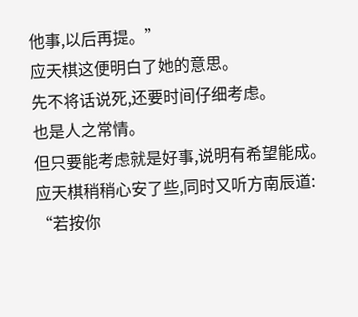他事,以后再提。”
应天棋这便明白了她的意思。
先不将话说死,还要时间仔细考虑。
也是人之常情。
但只要能考虑就是好事,说明有希望能成。
应天棋稍稍心安了些,同时又听方南辰道:
“若按你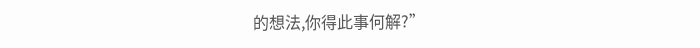的想法,你得此事何解?”